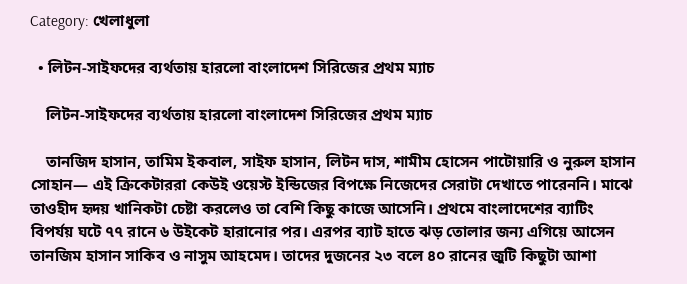Category: খেলাধুলা

  • লিটন-সাইফদের ব্যর্থতায় হারলো বাংলাদেশ সিরিজের প্রথম ম্যাচ

    লিটন-সাইফদের ব্যর্থতায় হারলো বাংলাদেশ সিরিজের প্রথম ম্যাচ

    তানজিদ হাসান, তামিম ইকবাল, সাইফ হাসান, লিটন দাস, শামীম হোসেন পাটোয়ারি ও নুরুল হাসান সোহান— এই ক্রিকেটাররা কেউই ওয়েস্ট ইন্ডিজের বিপক্ষে নিজেদের সেরাটা দেখাতে পারেননি। মাঝে তাওহীদ হৃদয় খানিকটা চেষ্টা করলেও তা বেশি কিছু কাজে আসেনি। প্রথমে বাংলাদেশের ব্যাটিং বিপর্যয় ঘটে ৭৭ রানে ৬ উইকেট হারানোর পর। এরপর ব্যাট হাতে ঝড় তোলার জন্য এগিয়ে আসেন তানজিম হাসান সাকিব ও নাসুম আহমেদ। তাদের দুজনের ২৩ বলে ৪০ রানের জুটি কিছুটা আশা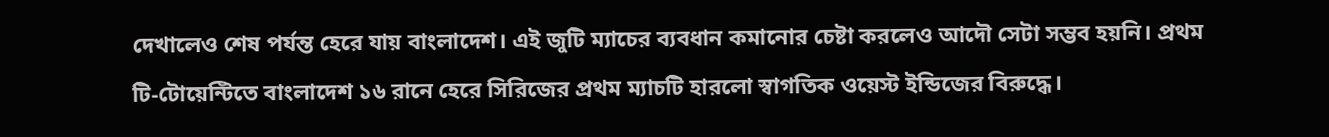দেখালেও শেষ পর্যন্ত হেরে যায় বাংলাদেশ। এই জুটি ম্যাচের ব্যবধান কমানোর চেষ্টা করলেও আদৌ সেটা সম্ভব হয়নি। প্রথম টি-টোয়েন্টিতে বাংলাদেশ ১৬ রানে হেরে সিরিজের প্রথম ম্যাচটি হারলো স্বাগতিক ওয়েস্ট ইন্ডিজের বিরুদ্ধে।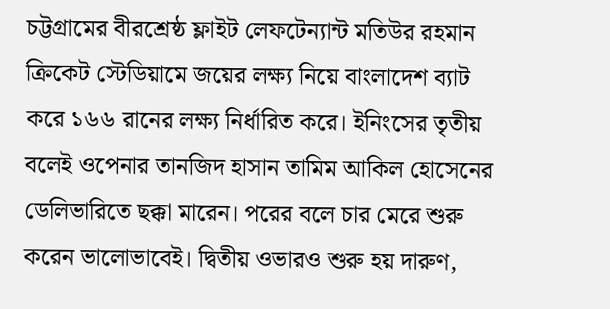চট্টগ্রামের বীরশ্রেষ্ঠ ফ্লাইট লেফটেন্যান্ট মতিউর রহমান ক্রিকেট স্টেডিয়ামে জয়ের লক্ষ্য নিয়ে বাংলাদেশ ব্যাট করে ১৬৬ রানের লক্ষ্য নির্ধারিত করে। ইনিংসের তৃতীয় বলেই ওপেনার তানজিদ হাসান তামিম আকিল হোসেনের ডেলিভারিতে ছক্কা মারেন। পরের বলে চার মেরে শুরু করেন ভালোভাবেই। দ্বিতীয় ওভারও শুরু হয় দারুণ,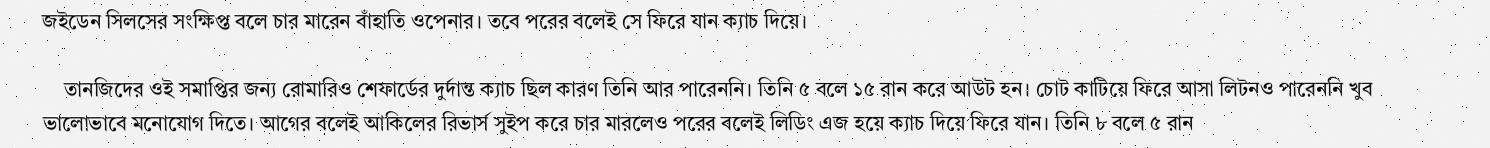জইডেন সিলসের সংক্ষিপ্ত বলে চার মারেন বাঁহাতি ওপেনার। তবে পরের বলেই সে ফিরে যান ক্যাচ দিয়ে।

    তানজিদের ওই সমাপ্তির জন্য রোমারিও শেফার্ডের দুর্দান্ত ক্যাচ ছিল কারণ তিনি আর পারেননি। তিনি ৫ বলে ১৫ রান করে আউট হন। চোট কাটিয়ে ফিরে আসা লিটনও পারেননি খুব ভালোভাবে মনোযোগ দিতে। আগের বলেই আকিলের রিভার্স সুইপ করে চার মারলেও পরের বলেই লিডিং এজ হয়ে ক্যাচ দিয়ে ফিরে যান। তিনি ৮ বলে ৫ রান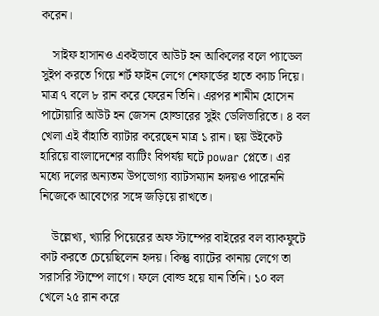করেন।

    সাইফ হাসানও একইভাবে আউট হন আকিলের বলে প্যাডেল সুইপ করতে গিয়ে শর্ট ফাইন লেগে শেফার্ডের হাতে ক্যাচ দিয়ে। মাত্র ৭ বলে ৮ রান করে ফেরেন তিনি। এরপর শামীম হোসেন পাটোয়ারি আউট হন জেসন হোল্ডারের সুইং ডেলিভারিতে। ৪ বল খেলা এই বাঁহাতি ব্যাটার করেছেন মাত্র ১ রান। ছয় উইকেট হারিয়ে বাংলাদেশের ব্যাটিং বিপর্যয় ঘটে powar প্লেতে। এর মধ্যে দলের অন্যতম উপভোগ্য ব্যাটসম্যান হৃদয়ও পারেননি নিজেকে আবেগের সঙ্গে জড়িয়ে রাখতে।

    উল্লেখ্য, খ্যারি পিয়েরের অফ স্টাম্পের বাইরের বল ব্যাকফুটে কাট করতে চেয়েছিলেন হৃদয়। কিন্তু ব্যাটের কানায় লেগে তা সরাসরি স্টাম্পে লাগে। ফলে বোল্ড হয়ে যান তিনি। ১০ বল খেলে ২৫ রান করে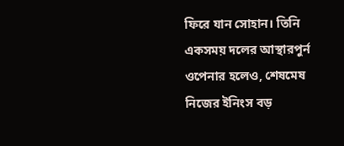ফিরে যান সোহান। তিনি একসময় দলের আস্থারপুর্ন ওপেনার হলেও, শেষমেষ নিজের ইনিংস বড়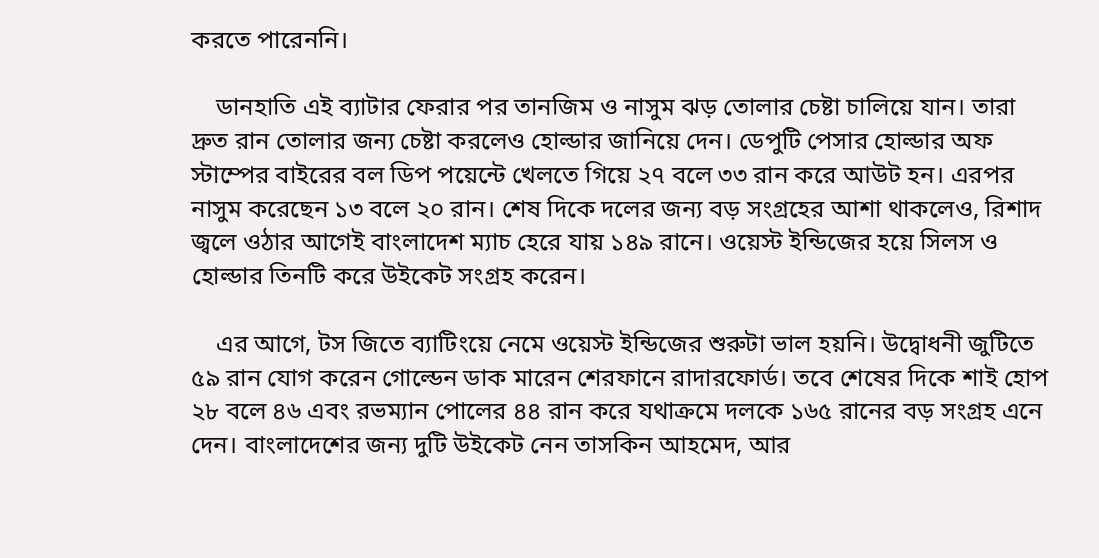করতে পারেননি।

    ডানহাতি এই ব্যাটার ফেরার পর তানজিম ও নাসুম ঝড় তোলার চেষ্টা চালিয়ে যান। তারা দ্রুত রান তোলার জন্য চেষ্টা করলেও হোল্ডার জানিয়ে দেন। ডেপুটি পেসার হোল্ডার অফ স্টাম্পের বাইরের বল ডিপ পয়েন্টে খেলতে গিয়ে ২৭ বলে ৩৩ রান করে আউট হন। এরপর নাসুম করেছেন ১৩ বলে ২০ রান। শেষ দিকে দলের জন্য বড় সংগ্রহের আশা থাকলেও, রিশাদ জ্বলে ওঠার আগেই বাংলাদেশ ম্যাচ হেরে যায় ১৪৯ রানে। ওয়েস্ট ইন্ডিজের হয়ে সিলস ও হোল্ডার তিনটি করে উইকেট সংগ্রহ করেন।

    এর আগে, টস জিতে ব্যাটিংয়ে নেমে ওয়েস্ট ইন্ডিজের শুরুটা ভাল হয়নি। উদ্বোধনী জুটিতে ৫৯ রান যোগ করেন গোল্ডেন ডাক মারেন শেরফানে রাদারফোর্ড। তবে শেষের দিকে শাই হোপ ২৮ বলে ৪৬ এবং রভম্যান পোলের ৪৪ রান করে যথাক্রমে দলকে ১৬৫ রানের বড় সংগ্রহ এনে দেন। বাংলাদেশের জন্য দুটি উইকেট নেন তাসকিন আহমেদ, আর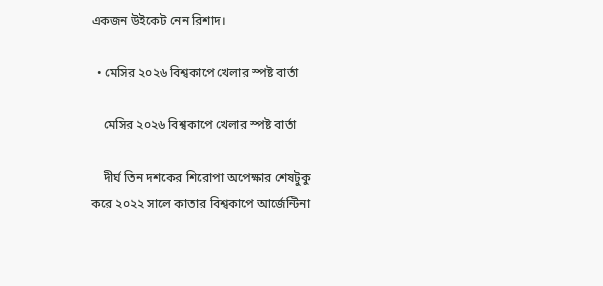একজন উইকেট নেন রিশাদ।

  • মেসির ২০২৬ বিশ্বকাপে খেলার স্পষ্ট বার্তা

    মেসির ২০২৬ বিশ্বকাপে খেলার স্পষ্ট বার্তা

    দীর্ঘ তিন দশকের শিরোপা অপেক্ষার শেষটুকু করে ২০২২ সালে কাতার বিশ্বকাপে আর্জেন্টিনা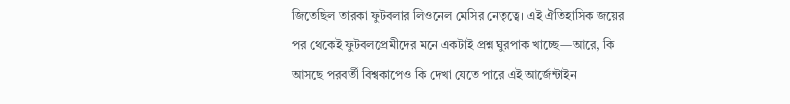জিতেছিল তারকা ফুটবলার লিওনেল মেসির নেতৃত্বে। এই ঐতিহাসিক জয়ের পর থেকেই ফুটবলপ্রেমীদের মনে একটাই প্রশ্ন ঘুরপাক খাচ্ছে—আরে, কি আসছে পরবর্তী বিশ্বকাপেও কি দেখা যেতে পারে এই আর্জেন্টাইন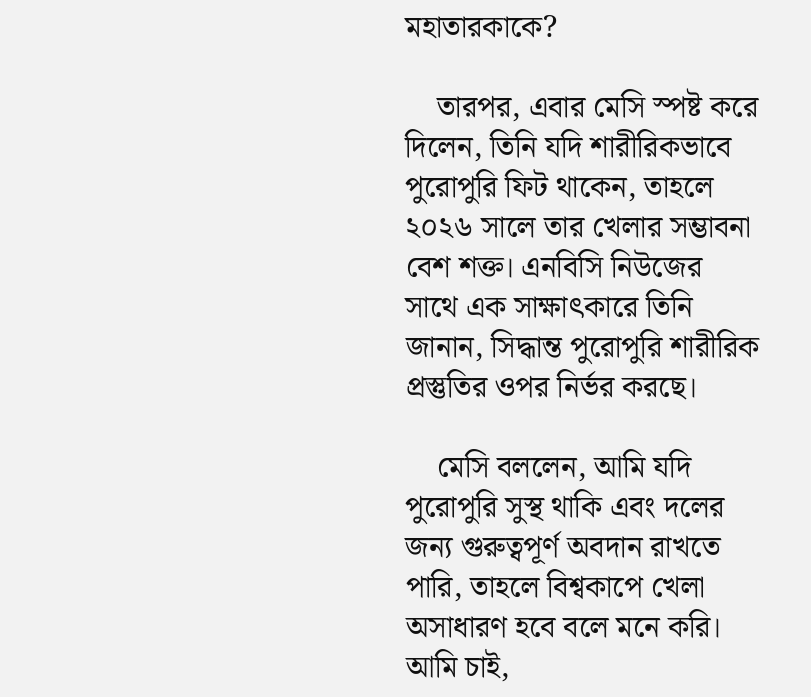মহাতারকাকে?

    তারপর, এবার মেসি স্পষ্ট করে দিলেন, তিনি যদি শারীরিকভাবে পুরোপুরি ফিট থাকেন, তাহলে ২০২৬ সালে তার খেলার সম্ভাবনা বেশ শক্ত। এনবিসি নিউজের সাথে এক সাক্ষাৎকারে তিনি জানান, সিদ্ধান্ত পুরোপুরি শারীরিক প্রস্তুতির ওপর নির্ভর করছে।

    মেসি বললেন, আমি যদি পুরোপুরি সুস্থ থাকি এবং দলের জন্য গুরুত্বপূর্ণ অবদান রাখতে পারি, তাহলে বিশ্বকাপে খেলা অসাধারণ হবে বলে মনে করি। আমি চাই,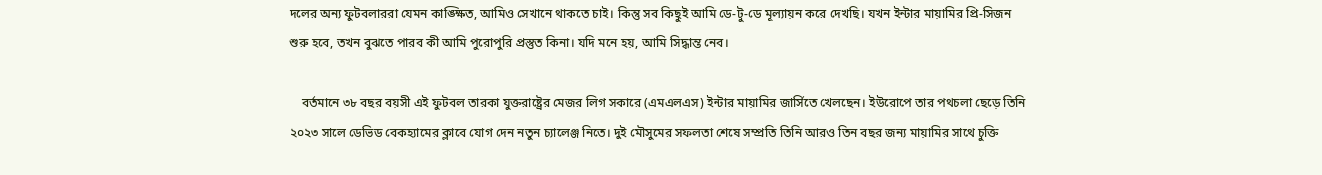দলের অন্য ফুটবলাররা যেমন কাঙ্ক্ষিত, আমিও সেখানে থাকতে চাই। কিন্তু সব কিছুই আমি ডে-টু-ডে মূল্যায়ন করে দেখছি। যখন ইন্টার মায়ামির প্রি-সিজন শুরু হবে, তখন বুঝতে পারব কী আমি পুরোপুরি প্রস্তুত কিনা। যদি মনে হয়, আমি সিদ্ধান্ত নেব।

    বর্তমানে ৩৮ বছর বয়সী এই ফুটবল তারকা যুক্তরাষ্ট্রের মেজর লিগ সকারে (এমএলএস) ইন্টার মায়ামির জার্সিতে খেলছেন। ইউরোপে তার পথচলা ছেড়ে তিনি ২০২৩ সালে ডেভিড বেকহ্যামের ক্লাবে যোগ দেন নতুন চ্যালেঞ্জ নিতে। দুই মৌসুমের সফলতা শেষে সম্প্রতি তিনি আরও তিন বছর জন্য মায়ামির সাথে চুক্তি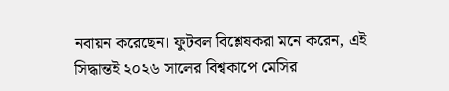নবায়ন করেছেন। ফুটবল বিশ্লেষকরা মনে করেন, এই সিদ্ধান্তই ২০২৬ সালের বিশ্বকাপে মেসির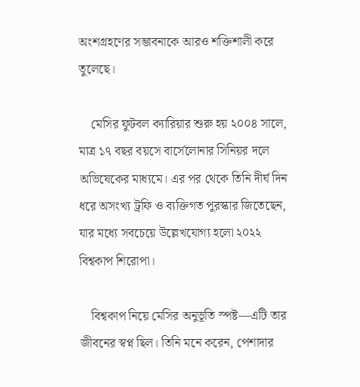অংশগ্রহণের সম্ভাবনাকে আরও শক্তিশালী করে তুলেছে।

    মেসির ফুটবল ক্যারিয়ার শুরু হয় ২০০৪ সালে, মাত্র ১৭ বছর বয়সে বার্সেলোনার সিনিয়র দলে অভিষেকের মাধ্যমে। এর পর থেকে তিনি দীর্ঘ দিন ধরে অসংখ্য ট্রফি ও ব্যক্তিগত পুরস্কার জিতেছেন, যার মধ্যে সবচেয়ে উল্লেখযোগ্য হলো ২০২২ বিশ্বকাপ শিরোপা।

    বিশ্বকাপ নিয়ে মেসির অনুভূতি স্পষ্ট—এটি তার জীবনের স্বপ্ন ছিল। তিনি মনে করেন, পেশাদার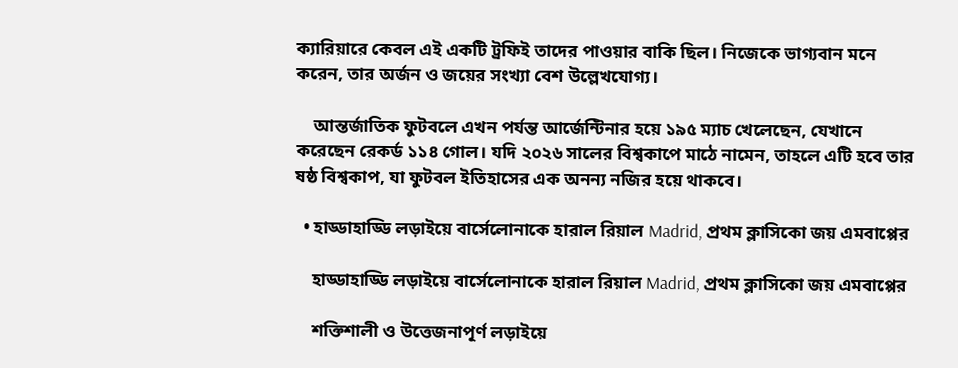ক্যারিয়ারে কেবল এই একটি ট্রফিই তাদের পাওয়ার বাকি ছিল। নিজেকে ভাগ্যবান মনে করেন, তার অর্জন ও জয়ের সংখ্যা বেশ উল্লেখযোগ্য।

    আন্তর্জাতিক ফুটবলে এখন পর্যন্ত আর্জেন্টিনার হয়ে ১৯৫ ম্যাচ খেলেছেন, যেখানে করেছেন রেকর্ড ১১৪ গোল। যদি ২০২৬ সালের বিশ্বকাপে মাঠে নামেন, তাহলে এটি হবে তার ষষ্ঠ বিশ্বকাপ, যা ফুটবল ইতিহাসের এক অনন্য নজির হয়ে থাকবে।

  • হাড্ডাহাড্ডি লড়াইয়ে বার্সেলোনাকে হারাল রিয়াল Madrid, প্রথম ক্লাসিকো জয় এমবাপ্পের

    হাড্ডাহাড্ডি লড়াইয়ে বার্সেলোনাকে হারাল রিয়াল Madrid, প্রথম ক্লাসিকো জয় এমবাপ্পের

    শক্তিশালী ও উত্তেজনাপূর্ণ লড়াইয়ে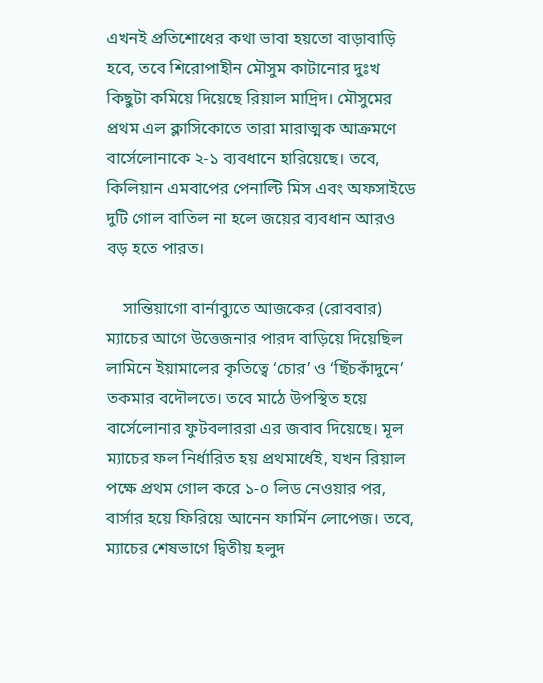এখনই প্রতিশোধের কথা ভাবা হয়তো বাড়াবাড়ি হবে, তবে শিরোপাহীন মৌসুম কাটানোর দুঃখ কিছুটা কমিয়ে দিয়েছে রিয়াল মাদ্রিদ। মৌসুমের প্রথম এল ক্লাসিকোতে তারা মারাত্মক আক্রমণে বার্সেলোনাকে ২-১ ব্যবধানে হারিয়েছে। তবে, কিলিয়ান এমবাপের পেনাল্টি মিস এবং অফসাইডে দুটি গোল বাতিল না হলে জয়ের ব্যবধান আরও বড় হতে পারত।

    সান্তিয়াগো বার্নাব্যুতে আজকের (রোববার) ম্যাচের আগে উত্তেজনার পারদ বাড়িয়ে দিয়েছিল লামিনে ইয়ামালের কৃতিত্বে ‘চোর’ ও ‘ছিঁচকাঁদুনে’ তকমার বদৌলতে। তবে মাঠে উপস্থিত হয়ে বার্সেলোনার ফুটবলাররা এর জবাব দিয়েছে। মূল ম্যাচের ফল নির্ধারিত হয় প্রথমার্ধেই, যখন রিয়াল পক্ষে প্রথম গোল করে ১-০ লিড নেওয়ার পর, বার্সার হয়ে ফিরিয়ে আনেন ফার্মিন লোপেজ। তবে, ম্যাচের শেষভাগে দ্বিতীয় হলুদ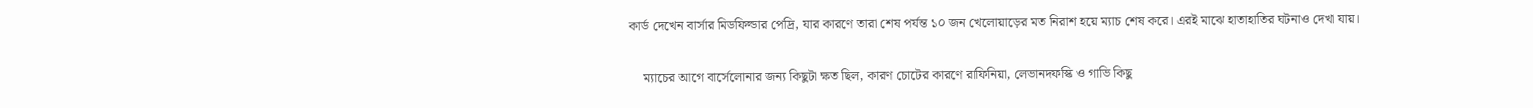কার্ড দেখেন বার্সার মিডফিল্ডার পেদ্রি, যার কারণে তারা শেষ পর্যন্ত ১০ জন খেলোয়াড়ের মত নিরাশ হয়ে ম্যাচ শেষ করে। এরই মাঝে হাতাহাতির ঘটনাও দেখা যায়।

    ম্যাচের আগে বার্সেলোনার জন্য কিছুটা ক্ষত ছিল, কারণ চোটের কারণে রাফিনিয়া, লেভানদফস্কি ও গাভি কিছু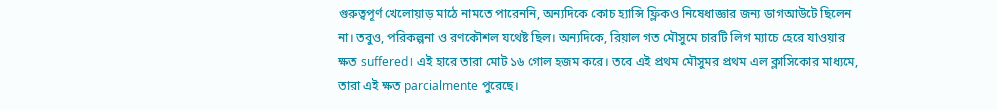গুরুত্বপূর্ণ খেলোয়াড় মাঠে নামতে পারেননি, অন্যদিকে কোচ হ্যান্সি ফ্লিকও নিষেধাজ্ঞার জন্য ডাগআউটে ছিলেন না। তবুও, পরিকল্পনা ও রণকৌশল যথেষ্ট ছিল। অন্যদিকে, রিয়াল গত মৌসুমে চারটি লিগ ম্যাচে হেরে যাওয়ার ক্ষত suffered। এই হারে তারা মোট ১৬ গোল হজম করে। তবে এই প্রথম মৌসুমর প্রথম এল ক্লাসিকোর মাধ্যমে, তারা এই ক্ষত parcialmente পুরেছে।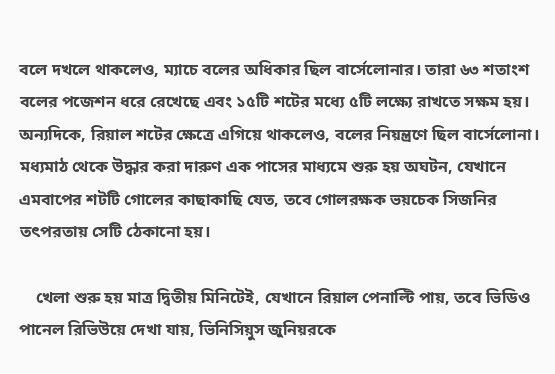বলে দখলে থাকলেও, ম্যাচে বলের অধিকার ছিল বার্সেলোনার। তারা ৬৩ শতাংশ বলের পজেশন ধরে রেখেছে এবং ১৫টি শটের মধ্যে ৫টি লক্ষ্যে রাখতে সক্ষম হয়। অন্যদিকে, রিয়াল শটের ক্ষেত্রে এগিয়ে থাকলেও, বলের নিয়ন্ত্রণে ছিল বার্সেলোনা। মধ্যমাঠ থেকে উদ্ধার করা দারুণ এক পাসের মাধ্যমে শুরু হয় অঘটন, যেখানে এমবাপের শটটি গোলের কাছাকাছি যেত, তবে গোলরক্ষক ভয়চেক সিজনির তৎপরতায় সেটি ঠেকানো হয়।

    খেলা শুরু হয় মাত্র দ্বিতীয় মিনিটেই, যেখানে রিয়াল পেনাল্টি পায়, তবে ভিডিও পানেল রিভিউয়ে দেখা যায়, ভিনিসিয়ুস জুনিয়রকে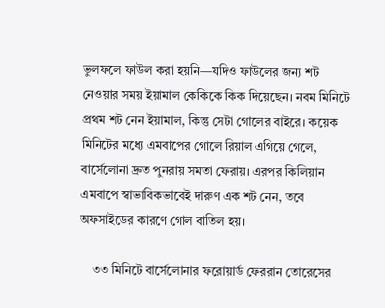ভুলফলে ফাউল করা হয়নি—যদিও ফাউলের জন্য শট নেওয়ার সময় ইয়ামাল কেকিকে কিক দিয়েছেন। নবম মিনিটে প্রথম শট নেন ইয়ামাল, কিন্তু সেটা গোলের বাইরে। কয়েক মিনিটের মধ্যে এমবাপের গোলে রিয়াল এগিয়ে গেলে, বার্সেলোনা দ্রুত পুনরায় সমতা ফেরায়। এরপর কিলিয়ান এমবাপে স্বাভাবিকভাবেই দারুণ এক শট নেন, তবে অফসাইডের কারণে গোল বাতিল হয়।

    ৩৩ মিনিটে বার্সেলোনার ফরোয়ার্ড ফেররান তোরেসের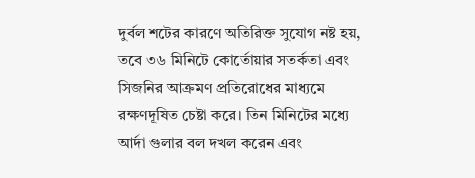দুর্বল শটের কারণে অতিরিক্ত সুযোগ নষ্ট হয়, তবে ৩৬ মিনিটে কোর্তোয়ার সতর্কতা এবং সিজনির আক্রমণ প্রতিরোধের মাধ্যমে রক্ষণদূষিত চেষ্টা করে। তিন মিনিটের মধ্যে আর্দা গুলার বল দখল করেন এবং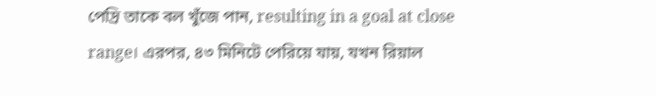পেদ্রি তাকে বল খুঁজে পান, resulting in a goal at close range। এরপর, ৪৩ মিনিটে পেরিয়ে যায়, যখন রিয়াল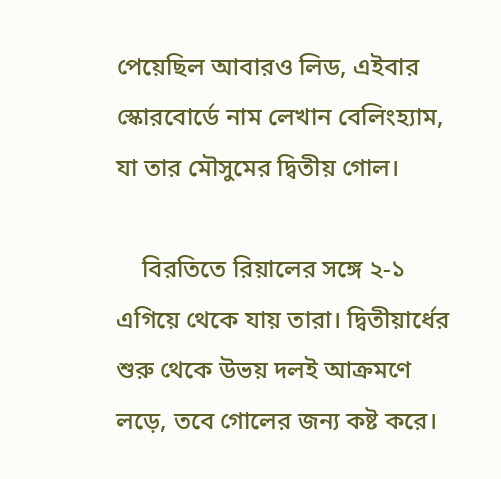পেয়েছিল আবারও লিড, এইবার স্কোরবোর্ডে নাম লেখান বেলিংহ্যাম, যা তার মৌসুমের দ্বিতীয় গোল।

    বিরতিতে রিয়ালের সঙ্গে ২-১ এগিয়ে থেকে যায় তারা। দ্বিতীয়ার্ধের শুরু থেকে উভয় দলই আক্রমণে লড়ে, তবে গোলের জন্য কষ্ট করে।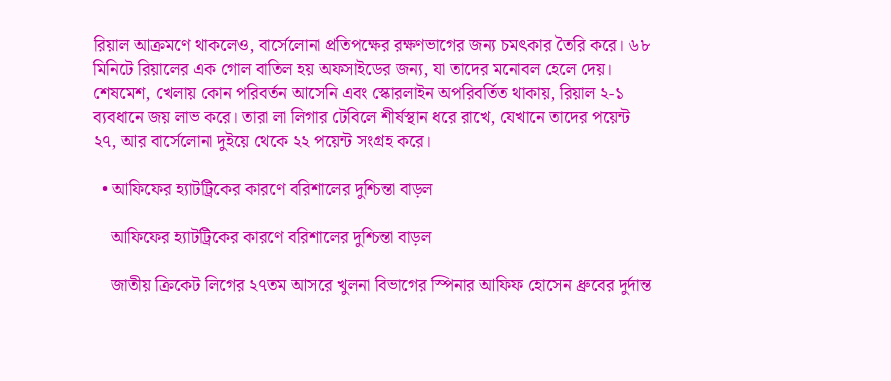রিয়াল আক্রমণে থাকলেও, বার্সেলোনা প্রতিপক্ষের রক্ষণভাগের জন্য চমৎকার তৈরি করে। ৬৮ মিনিটে রিয়ালের এক গোল বাতিল হয় অফসাইডের জন্য, যা তাদের মনোবল হেলে দেয়। শেষমেশ, খেলায় কোন পরিবর্তন আসেনি এবং স্কোরলাইন অপরিবর্তিত থাকায়, রিয়াল ২-১ ব্যবধানে জয় লাভ করে। তারা লা লিগার টেবিলে শীর্ষস্থান ধরে রাখে, যেখানে তাদের পয়েন্ট ২৭, আর বার্সেলোনা দুইয়ে থেকে ২২ পয়েন্ট সংগ্রহ করে।

  • আফিফের হ্যাটট্রিকের কারণে বরিশালের দুশ্চিন্তা বাড়ল

    আফিফের হ্যাটট্রিকের কারণে বরিশালের দুশ্চিন্তা বাড়ল

    জাতীয় ক্রিকেট লিগের ২৭তম আসরে খুলনা বিভাগের স্পিনার আফিফ হোসেন ধ্রুবের দুর্দান্ত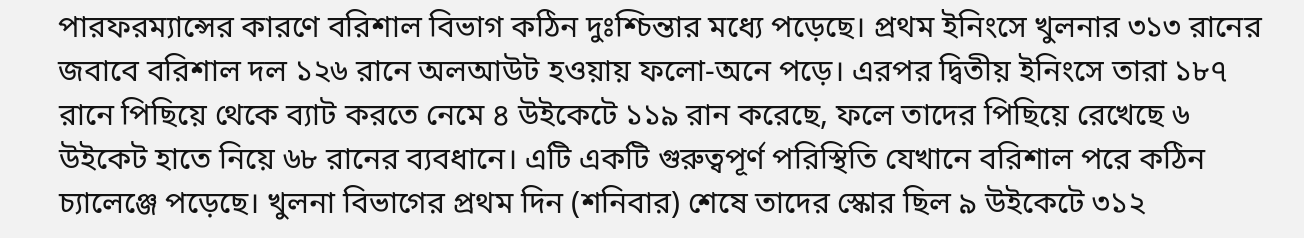পারফরম্যান্সের কারণে বরিশাল বিভাগ কঠিন দুঃশ্চিন্তার মধ্যে পড়েছে। প্রথম ইনিংসে খুলনার ৩১৩ রানের জবাবে বরিশাল দল ১২৬ রানে অলআউট হওয়ায় ফলো-অনে পড়ে। এরপর দ্বিতীয় ইনিংসে তারা ১৮৭ রানে পিছিয়ে থেকে ব্যাট করতে নেমে ৪ উইকেটে ১১৯ রান করেছে, ফলে তাদের পিছিয়ে রেখেছে ৬ উইকেট হাতে নিয়ে ৬৮ রানের ব্যবধানে। এটি একটি গুরুত্বপূর্ণ পরিস্থিতি যেখানে বরিশাল পরে কঠিন চ্যালেঞ্জে পড়েছে। খুলনা বিভাগের প্রথম দিন (শনিবার) শেষে তাদের স্কোর ছিল ৯ উইকেটে ৩১২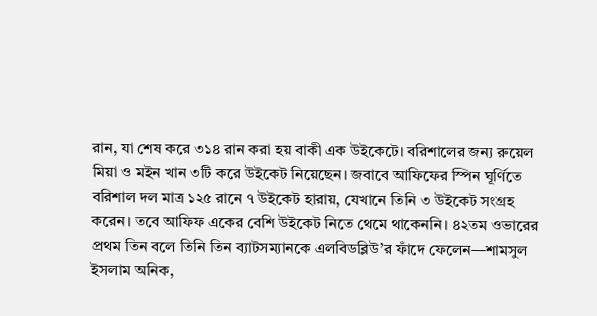রান, যা শেষ করে ৩১৪ রান করা হয় বাকী এক উইকেটে। বরিশালের জন্য রুয়েল মিয়া ও মইন খান ৩টি করে উইকেট নিয়েছেন। জবাবে আফিফের স্পিন ঘূর্ণিতে বরিশাল দল মাত্র ১২৫ রানে ৭ উইকেট হারায়, যেখানে তিনি ৩ উইকেট সংগ্রহ করেন। তবে আফিফ একের বেশি উইকেট নিতে থেমে থাকেননি। ৪২তম ওভারের প্রথম তিন বলে তিনি তিন ব্যাটসম্যানকে এলবিডব্লিউ’র ফাঁদে ফেলেন—শামসুল ইসলাম অনিক,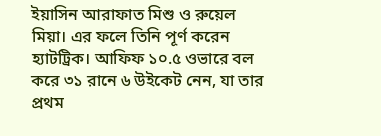ইয়াসিন আরাফাত মিশু ও রুয়েল মিয়া। এর ফলে তিনি পূর্ণ করেন হ্যাটট্রিক। আফিফ ১০.৫ ওভারে বল করে ৩১ রানে ৬ উইকেট নেন, যা তার প্রথম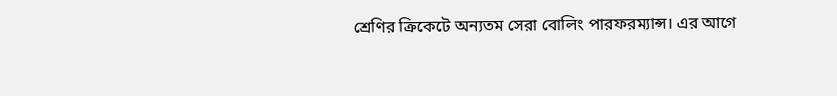শ্রেণির ক্রিকেটে অন্যতম সেরা বোলিং পারফরম্যান্স। এর আগে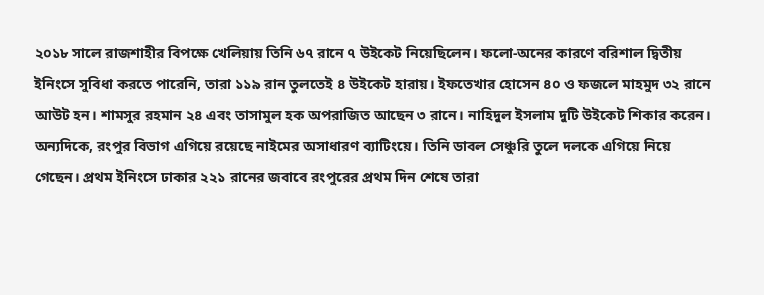২০১৮ সালে রাজশাহীর বিপক্ষে খেলিয়ায় তিনি ৬৭ রানে ৭ উইকেট নিয়েছিলেন। ফলো-অনের কারণে বরিশাল দ্বিতীয় ইনিংসে সুবিধা করতে পারেনি, তারা ১১৯ রান তুলতেই ৪ উইকেট হারায়। ইফতেখার হোসেন ৪০ ও ফজলে মাহমুদ ৩২ রানে আউট হন। শামসুর রহমান ২৪ এবং তাসামুল হক অপরাজিত আছেন ৩ রানে। নাহিদুল ইসলাম দুটি উইকেট শিকার করেন। অন্যদিকে, রংপুর বিভাগ এগিয়ে রয়েছে নাইমের অসাধারণ ব্যাটিংয়ে। তিনি ডাবল সেঞ্চুরি তুলে দলকে এগিয়ে নিয়ে গেছেন। প্রথম ইনিংসে ঢাকার ২২১ রানের জবাবে রংপুরের প্রথম দিন শেষে তারা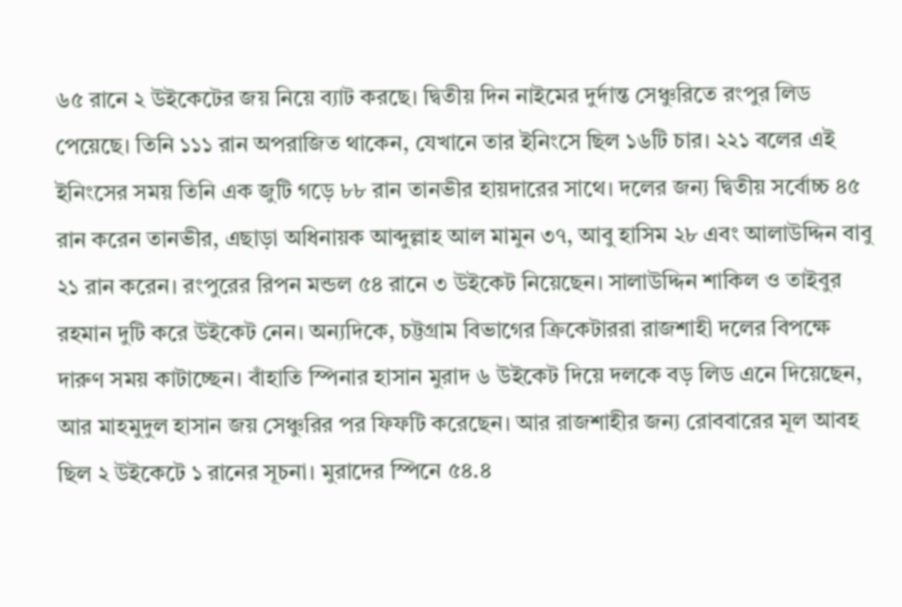৬৫ রানে ২ উইকেটের জয় নিয়ে ব্যাট করছে। দ্বিতীয় দিন নাইমের দুর্দান্ত সেঞ্চুরিতে রংপুর লিড পেয়েছে। তিনি ১১১ রান অপরাজিত থাকেন, যেখানে তার ইনিংসে ছিল ১৬টি চার। ২২১ বলের এই ইনিংসের সময় তিনি এক জুটি গড়ে ৮৮ রান তানভীর হায়দারের সাথে। দলের জন্য দ্বিতীয় সর্বোচ্চ ৪৫ রান করেন তানভীর, এছাড়া অধিনায়ক আব্দুল্লাহ আল মামুন ৩৭, আবু হাসিম ২৮ এবং আলাউদ্দিন বাবু ২১ রান করেন। রংপুরের রিপন মন্ডল ৫৪ রানে ৩ উইকেট নিয়েছেন। সালাউদ্দিন শাকিল ও তাইবুর রহমান দুটি করে উইকেট নেন। অন্যদিকে, চট্টগ্রাম বিভাগের ক্রিকেটাররা রাজশাহী দলের বিপক্ষে দারুণ সময় কাটাচ্ছেন। বাঁহাতি স্পিনার হাসান মুরাদ ৬ উইকেট দিয়ে দলকে বড় লিড এনে দিয়েছেন, আর মাহমুদুল হাসান জয় সেঞ্চুরির পর ফিফটি করেছেন। আর রাজশাহীর জন্য রোববারের মূল আবহ ছিল ২ উইকেটে ১ রানের সূচনা। মুরাদের স্পিনে ৫৪.৪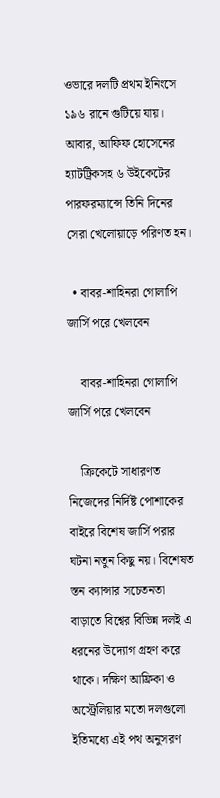ওভারে দলটি প্রথম ইনিংসে ১৯৬ রানে গুটিয়ে যায়। আবার, আফিফ হোসেনের হ্যাটট্রিকসহ ৬ উইকেটের পারফরম্যান্সে তিনি দিনের সেরা খেলোয়াড়ে পরিণত হন।

  • বাবর-শাহিনরা গোলাপি জার্সি পরে খেলবেন

    বাবর-শাহিনরা গোলাপি জার্সি পরে খেলবেন

    ক্রিকেটে সাধারণত নিজেদের নির্দিষ্ট পোশাকের বাইরে বিশেষ জার্সি পরার ঘটনা নতুন কিছু নয়। বিশেষত স্তন ক্যান্সার সচেতনতা বাড়াতে বিশ্বের বিভিন্ন দলই এ ধরনের উদ্যোগ গ্রহণ করে থাকে। দক্ষিণ আফ্রিকা ও অস্ট্রেলিয়ার মতো দলগুলো ইতিমধ্যে এই পথ অনুসরণ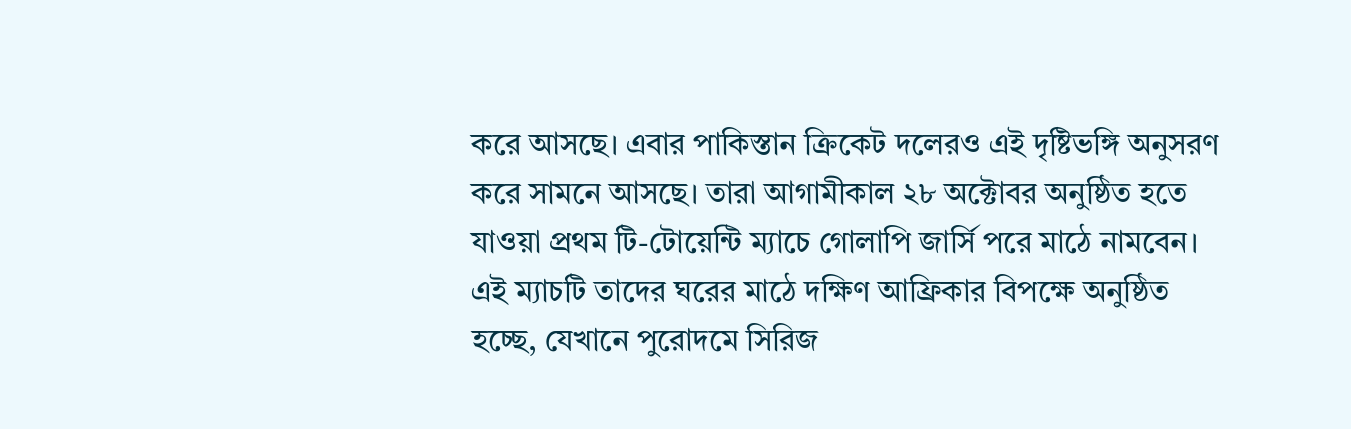করে আসছে। এবার পাকিস্তান ক্রিকেট দলেরও এই দৃষ্টিভঙ্গি অনুসরণ করে সামনে আসছে। তারা আগামীকাল ২৮ অক্টোবর অনুষ্ঠিত হতে যাওয়া প্রথম টি-টোয়েন্টি ম্যাচে গোলাপি জার্সি পরে মাঠে নামবেন। এই ম্যাচটি তাদের ঘরের মাঠে দক্ষিণ আফ্রিকার বিপক্ষে অনুষ্ঠিত হচ্ছে, যেখানে পুরোদমে সিরিজ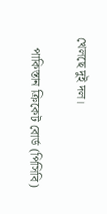খেলছে দুই দল।

    পাকিস্তান ক্রিকেট বোর্ড (পিসিবি)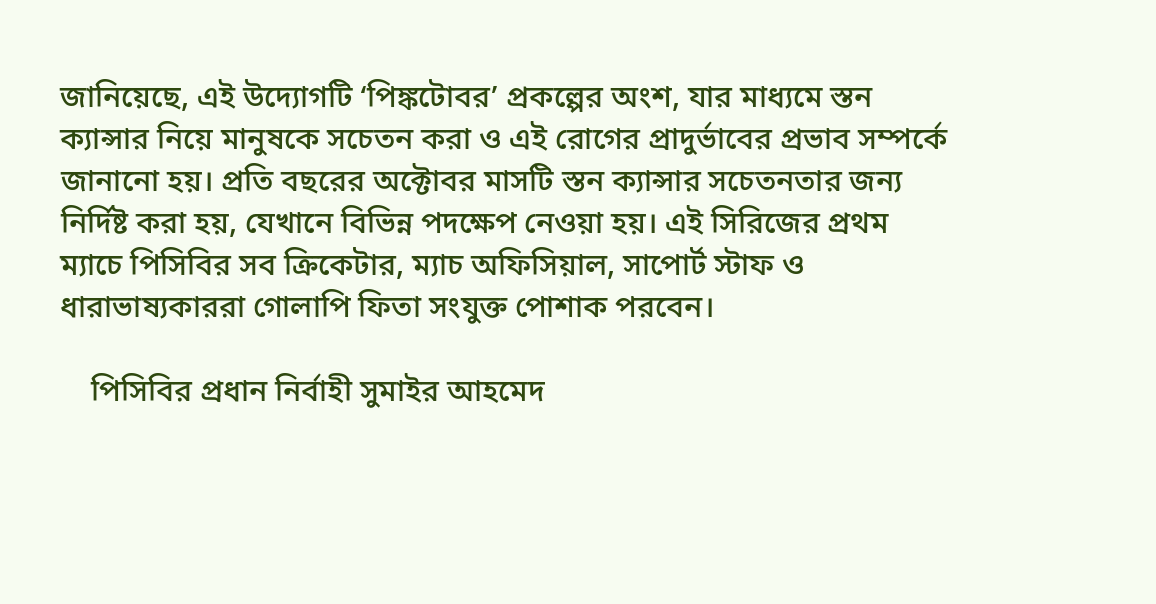জানিয়েছে, এই উদ্যোগটি ‘পিঙ্কটোবর’ প্রকল্পের অংশ, যার মাধ্যমে স্তন ক্যান্সার নিয়ে মানুষকে সচেতন করা ও এই রোগের প্রাদুর্ভাবের প্রভাব সম্পর্কে জানানো হয়। প্রতি বছরের অক্টোবর মাসটি স্তন ক্যান্সার সচেতনতার জন্য নির্দিষ্ট করা হয়, যেখানে বিভিন্ন পদক্ষেপ নেওয়া হয়। এই সিরিজের প্রথম ম্যাচে পিসিবির সব ক্রিকেটার, ম্যাচ অফিসিয়াল, সাপোর্ট স্টাফ ও ধারাভাষ্যকাররা গোলাপি ফিতা সংযুক্ত পোশাক পরবেন।

    পিসিবির প্রধান নির্বাহী সুমাইর আহমেদ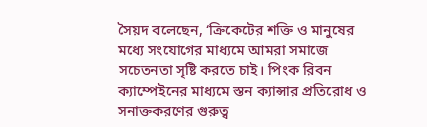সৈয়দ বলেছেন, ‘ক্রিকেটের শক্তি ও মানুষের মধ্যে সংযোগের মাধ্যমে আমরা সমাজে সচেতনতা সৃষ্টি করতে চাই। পিংক রিবন ক্যাম্পেইনের মাধ্যমে স্তন ক্যান্সার প্রতিরোধ ও সনাক্তকরণের গুরুত্ব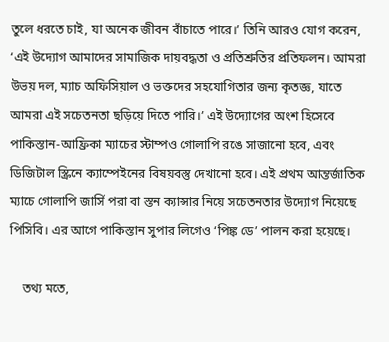তুলে ধরতে চাই, যা অনেক জীবন বাঁচাতে পারে।’ তিনি আরও যোগ করেন, ‘এই উদ্যোগ আমাদের সামাজিক দায়বদ্ধতা ও প্রতিশ্রুতির প্রতিফলন। আমরা উভয় দল, ম্যাচ অফিসিয়াল ও ভক্তদের সহযোগিতার জন্য কৃতজ্ঞ, যাতে আমরা এই সচেতনতা ছড়িয়ে দিতে পারি।’ এই উদ্যোগের অংশ হিসেবে পাকিস্তান-আফ্রিকা ম্যাচের স্টাম্পও গোলাপি রঙে সাজানো হবে, এবং ডিজিটাল স্ক্রিনে ক্যাম্পেইনের বিষয়বস্তু দেখানো হবে। এই প্রথম আন্তর্জাতিক ম্যাচে গোলাপি জার্সি পরা বা স্তন ক্যান্সার নিয়ে সচেতনতার উদ্যোগ নিয়েছে পিসিবি। এর আগে পাকিস্তান সুপার লিগেও ‘পিঙ্ক ডে’ পালন করা হয়েছে।

    তথ্য মতে,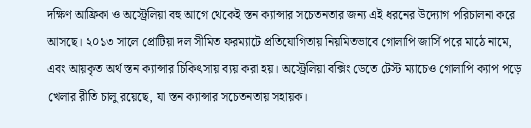দক্ষিণ আফ্রিকা ও অস্ট্রেলিয়া বহু আগে থেকেই স্তন ক্যান্সার সচেতনতার জন্য এই ধরনের উদ্যোগ পরিচালনা করে আসছে। ২০১৩ সালে প্রোটিয়া দল সীমিত ফরম্যাটে প্রতিযোগিতায় নিয়মিতভাবে গোলাপি জার্সি পরে মাঠে নামে, এবং আয়কৃত অর্থ স্তন ক্যান্সার চিকিৎসায় ব্যয় করা হয়। অস্ট্রেলিয়া বক্সিং ডেতে টেস্ট ম্যাচেও গোলাপি ক্যাপ পড়ে খেলার রীতি চালু রয়েছে, যা স্তন ক্যান্সার সচেতনতায় সহায়ক।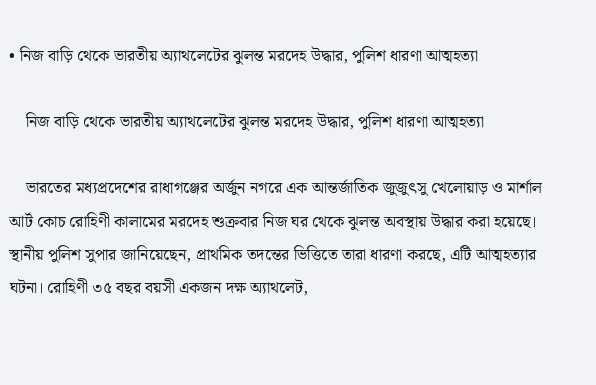• নিজ বাড়ি থেকে ভারতীয় অ্যাথলেটের ঝুলন্ত মরদেহ উদ্ধার, পুলিশ ধারণা আত্মহত্যা

    নিজ বাড়ি থেকে ভারতীয় অ্যাথলেটের ঝুলন্ত মরদেহ উদ্ধার, পুলিশ ধারণা আত্মহত্যা

    ভারতের মধ্যপ্রদেশের রাধাগঞ্জের অর্জুন নগরে এক আন্তর্জাতিক জুজুৎসু খেলোয়াড় ও মার্শাল আর্ট কোচ রোহিণী কালামের মরদেহ শুক্রবার নিজ ঘর থেকে ঝুলন্ত অবস্থায় উদ্ধার করা হয়েছে। স্থানীয় পুলিশ সুপার জানিয়েছেন, প্রাথমিক তদন্তের ভিত্তিতে তারা ধারণা করছে, এটি আত্মহত্যার ঘটনা। রোহিণী ৩৫ বছর বয়সী একজন দক্ষ অ্যাথলেট,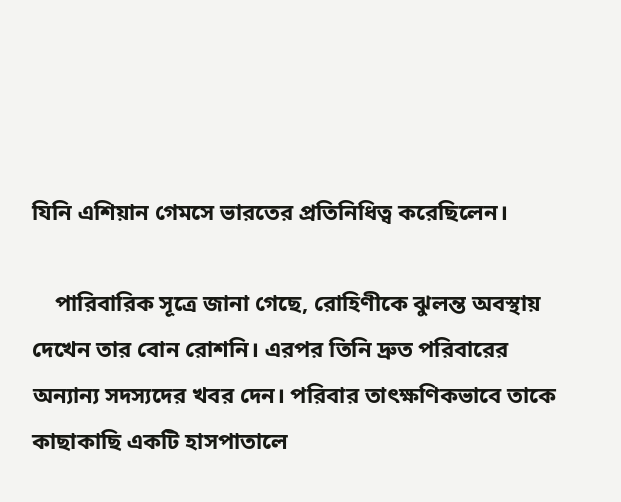যিনি এশিয়ান গেমসে ভারতের প্রতিনিধিত্ব করেছিলেন।

    পারিবারিক সূত্রে জানা গেছে, রোহিণীকে ঝুলন্ত অবস্থায় দেখেন তার বোন রোশনি। এরপর তিনি দ্রুত পরিবারের অন্যান্য সদস্যদের খবর দেন। পরিবার তাৎক্ষণিকভাবে তাকে কাছাকাছি একটি হাসপাতালে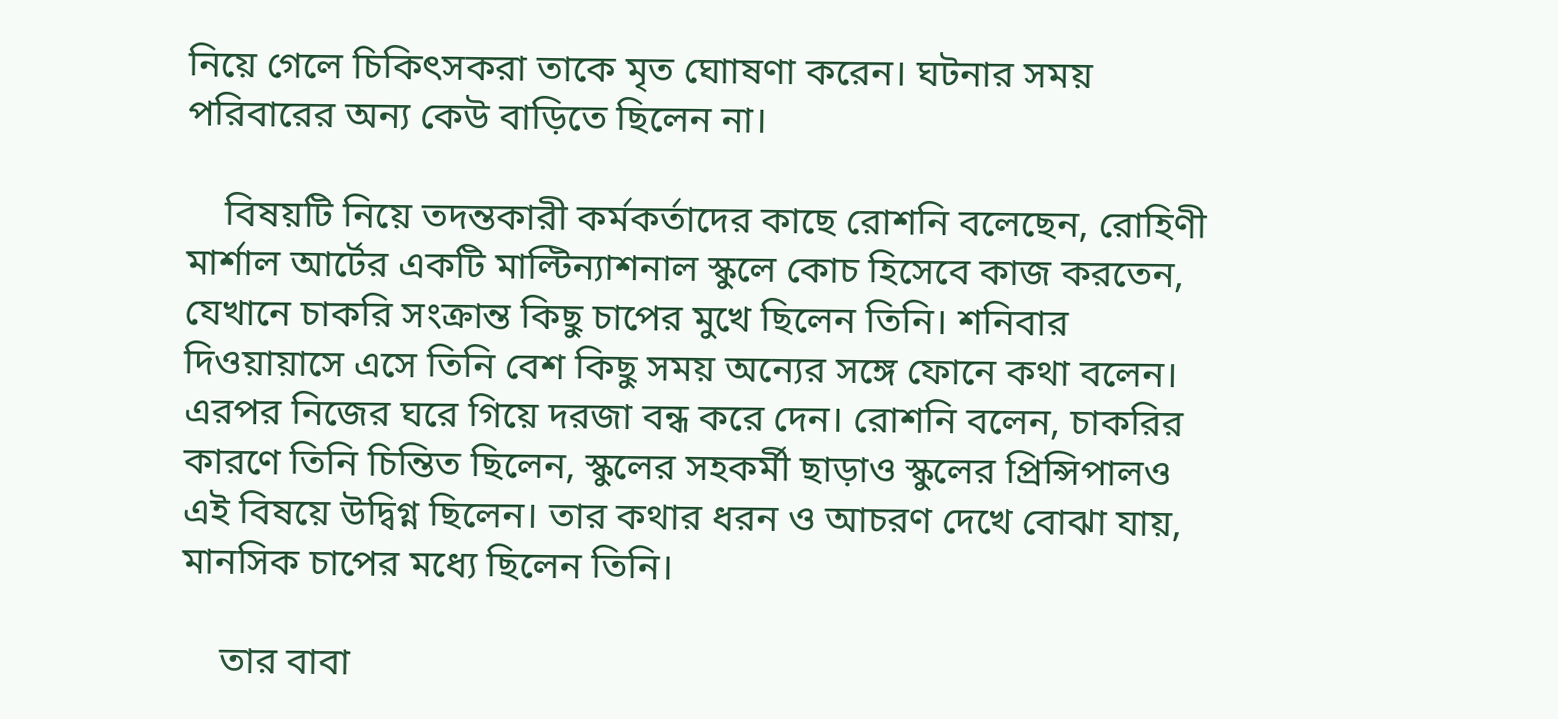নিয়ে গেলে চিকিৎসকরা তাকে মৃত ঘোাষণা করেন। ঘটনার সময় পরিবারের অন্য কেউ বাড়িতে ছিলেন না।

    বিষয়টি নিয়ে তদন্তকারী কর্মকর্তাদের কাছে রোশনি বলেছেন, রোহিণী মার্শাল আর্টের একটি মাল্টিন্যাশনাল স্কুলে কোচ হিসেবে কাজ করতেন, যেখানে চাকরি সংক্রান্ত কিছু চাপের মুখে ছিলেন তিনি। শনিবার দিওয়ায়াসে এসে তিনি বেশ কিছু সময় অন্যের সঙ্গে ফোনে কথা বলেন। এরপর নিজের ঘরে গিয়ে দরজা বন্ধ করে দেন। রোশনি বলেন, চাকরির কারণে তিনি চিন্তিত ছিলেন, স্কুলের সহকর্মী ছাড়াও স্কুলের প্রিন্সিপালও এই বিষয়ে উদ্বিগ্ন ছিলেন। তার কথার ধরন ও আচরণ দেখে বোঝা যায়, মানসিক চাপের মধ্যে ছিলেন তিনি।

    তার বাবা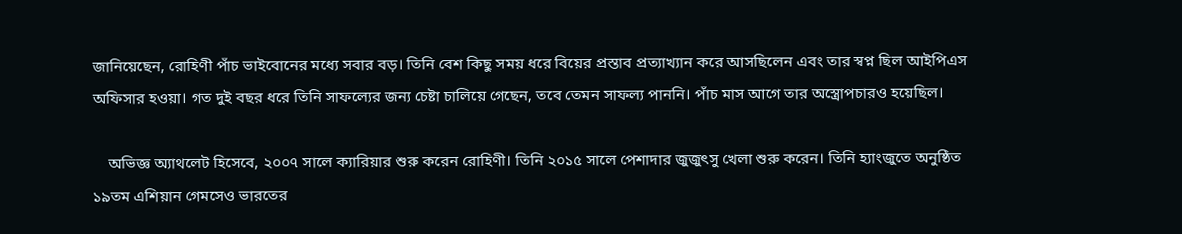জানিয়েছেন, রোহিণী পাঁচ ভাইবোনের মধ্যে সবার বড়। তিনি বেশ কিছু সময় ধরে বিয়ের প্রস্তাব প্রত্যাখ্যান করে আসছিলেন এবং তার স্বপ্ন ছিল আইপিএস অফিসার হওয়া। গত দুই বছর ধরে তিনি সাফল্যের জন্য চেষ্টা চালিয়ে গেছেন, তবে তেমন সাফল্য পাননি। পাঁচ মাস আগে তার অস্ত্রোপচারও হয়েছিল।

    অভিজ্ঞ অ্যাথলেট হিসেবে, ২০০৭ সালে ক্যারিয়ার শুরু করেন রোহিণী। তিনি ২০১৫ সালে পেশাদার জুজুৎসু খেলা শুরু করেন। তিনি হ্যাংজুতে অনুষ্ঠিত ১৯তম এশিয়ান গেমসেও ভারতের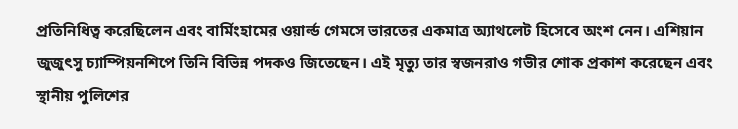প্রতিনিধিত্ব করেছিলেন এবং বার্মিংহামের ওয়ার্ল্ড গেমসে ভারতের একমাত্র অ্যাথলেট হিসেবে অংশ নেন। এশিয়ান জুজুৎসু চ্যাম্পিয়নশিপে তিনি বিভিন্ন পদকও জিতেছেন। এই মৃত্যু তার স্বজনরাও গভীর শোক প্রকাশ করেছেন এবং স্থানীয় পুলিশের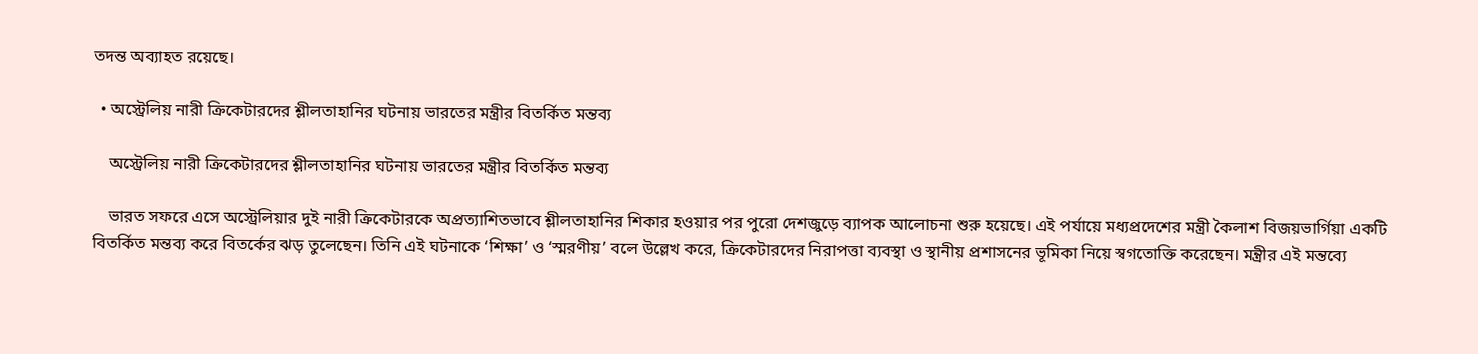তদন্ত অব্যাহত রয়েছে।

  • অস্ট্রেলিয় নারী ক্রিকেটারদের শ্লীলতাহানির ঘটনায় ভারতের মন্ত্রীর বিতর্কিত মন্তব্য

    অস্ট্রেলিয় নারী ক্রিকেটারদের শ্লীলতাহানির ঘটনায় ভারতের মন্ত্রীর বিতর্কিত মন্তব্য

    ভারত সফরে এসে অস্ট্রেলিয়ার দুই নারী ক্রিকেটারকে অপ্রত্যাশিতভাবে শ্লীলতাহানির শিকার হওয়ার পর পুরো দেশজুড়ে ব্যাপক আলোচনা শুরু হয়েছে। এই পর্যায়ে মধ্যপ্রদেশের মন্ত্রী কৈলাশ বিজয়ভার্গিয়া একটি বিতর্কিত মন্তব্য করে বিতর্কের ঝড় তুলেছেন। তিনি এই ঘটনাকে ‘শিক্ষা’ ও ‘স্মরণীয়’ বলে উল্লেখ করে, ক্রিকেটারদের নিরাপত্তা ব্যবস্থা ও স্থানীয় প্রশাসনের ভূমিকা নিয়ে স্বগতোক্তি করেছেন। মন্ত্রীর এই মন্তব্যে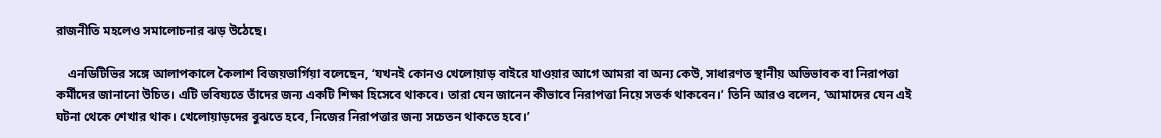রাজনীতি মহলেও সমালোচনার ঝড় উঠেছে।

    এনডিটিভির সঙ্গে আলাপকালে কৈলাশ বিজয়ভার্গিয়া বলেছেন, ‘যখনই কোনও খেলোয়াড় বাইরে যাওয়ার আগে আমরা বা অন্য কেউ, সাধারণত স্থানীয় অভিভাবক বা নিরাপত্তা কর্মীদের জানানো উচিত। এটি ভবিষ্যতে তাঁদের জন্য একটি শিক্ষা হিসেবে থাকবে। তারা যেন জানেন কীভাবে নিরাপত্তা নিয়ে সতর্ক থাকবেন।’ তিনি আরও বলেন, ‘আমাদের যেন এই ঘটনা থেকে শেখার থাক। খেলোয়াড়দের বুঝতে হবে, নিজের নিরাপত্তার জন্য সচেতন থাকতে হবে।’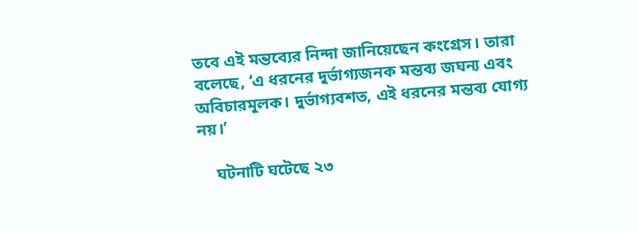তবে এই মন্তব্যের নিন্দা জানিয়েছেন কংগ্রেস। তারা বলেছে, ‘এ ধরনের দুর্ভাগ্যজনক মন্তব্য জঘন্য এবং অবিচারমূলক। দুর্ভাগ্যবশত, এই ধরনের মন্তব্য যোগ্য নয়।’

    ঘটনাটি ঘটেছে ২৩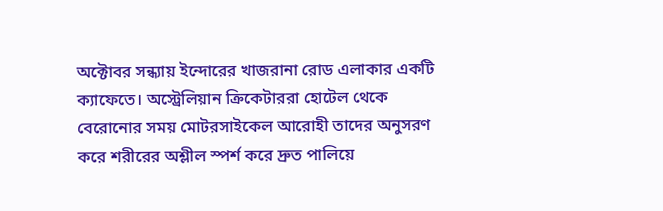অক্টোবর সন্ধ্যায় ইন্দোরের খাজরানা রোড এলাকার একটি ক্যাফেতে। অস্ট্রেলিয়ান ক্রিকেটাররা হোটেল থেকে বেরোনোর সময় মোটরসাইকেল আরোহী তাদের অনুসরণ করে শরীরের অশ্লীল স্পর্শ করে দ্রুত পালিয়ে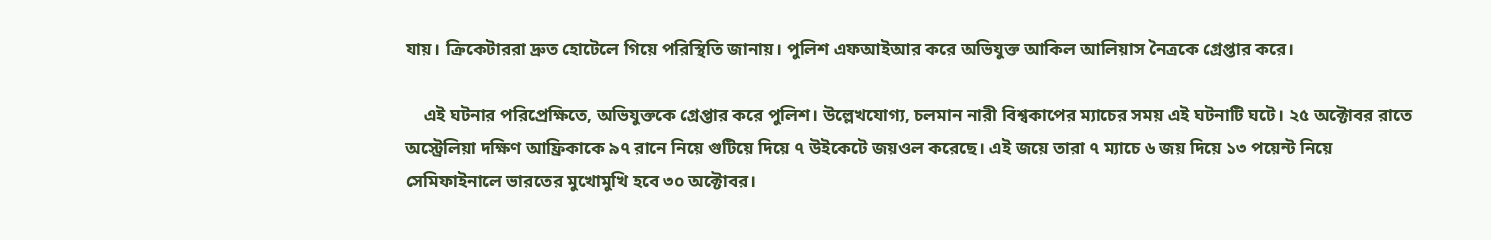যায়। ক্রিকেটাররা দ্রুত হোটেলে গিয়ে পরিস্থিতি জানায়। পুলিশ এফআইআর করে অভিযুক্ত আকিল আলিয়াস নৈত্রকে গ্রেপ্তার করে।

    এই ঘটনার পরিপ্রেক্ষিতে, অভিযুক্তকে গ্রেপ্তার করে পুলিশ। উল্লেখযোগ্য, চলমান নারী বিশ্বকাপের ম্যাচের সময় এই ঘটনাটি ঘটে। ২৫ অক্টোবর রাতে অস্ট্রেলিয়া দক্ষিণ আফ্রিকাকে ৯৭ রানে নিয়ে গুটিয়ে দিয়ে ৭ উইকেটে জয়ওল করেছে। এই জয়ে তারা ৭ ম্যাচে ৬ জয় দিয়ে ১৩ পয়েন্ট নিয়ে সেমিফাইনালে ভারতের মুখোমুখি হবে ৩০ অক্টোবর।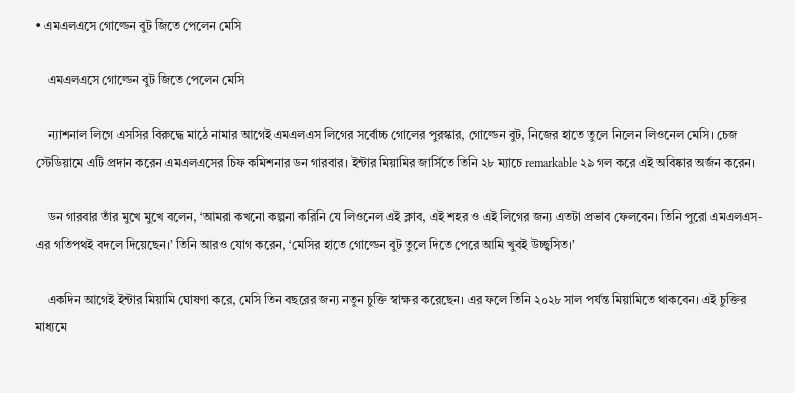• এমএলএসে গোল্ডেন বুট জিতে পেলেন মেসি

    এমএলএসে গোল্ডেন বুট জিতে পেলেন মেসি

    ন্যাশনাল লিগে এসসির বিরুদ্ধে মাঠে নামার আগেই এমএলএস লিগের সর্বোচ্চ গোলের পুরস্কার, গোল্ডেন বুট, নিজের হাতে তুলে নিলেন লিওনেল মেসি। চেজ স্টেডিয়ামে এটি প্রদান করেন এমএলএসের চিফ কমিশনার ডন গারবার। ইন্টার মিয়ামির জার্সিতে তিনি ২৮ ম্যাচে remarkable ২৯ গল করে এই অবিষ্কার অর্জন করেন।

    ডন গারবার তাঁর মুখে মুখে বলেন, ‘আমরা কখনো কল্পনা করিনি যে লিওনেল এই ক্লাব, এই শহর ও এই লিগের জন্য এতটা প্রভাব ফেলবেন। তিনি পুরো এমএলএস-এর গতিপথই বদলে দিয়েছেন।’ তিনি আরও যোগ করেন, ‘মেসির হাতে গোল্ডেন বুট তুলে দিতে পেরে আমি খুবই উচ্ছ্বসিত।’

    একদিন আগেই ইন্টার মিয়ামি ঘোষণা করে, মেসি তিন বছরের জন্য নতুন চুক্তি স্বাক্ষর করেছেন। এর ফলে তিনি ২০২৮ সাল পর্যন্ত মিয়ামিতে থাকবেন। এই চুক্তির মাধ্যমে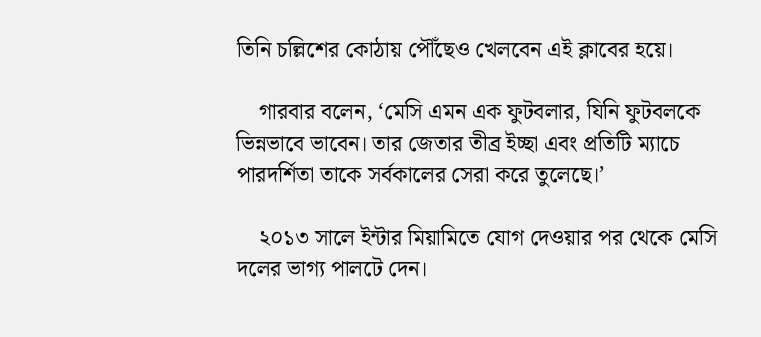তিনি চল্লিশের কোঠায় পৌঁছেও খেলবেন এই ক্লাবের হয়ে।

    গারবার বলেন, ‘মেসি এমন এক ফুটবলার, যিনি ফুটবলকে ভিন্নভাবে ভাবেন। তার জেতার তীব্র ইচ্ছা এবং প্রতিটি ম্যাচে পারদর্শিতা তাকে সর্বকালের সেরা করে তুলেছে।’

    ২০১৩ সালে ইন্টার মিয়ামিতে যোগ দেওয়ার পর থেকে মেসি দলের ভাগ্য পালটে দেন।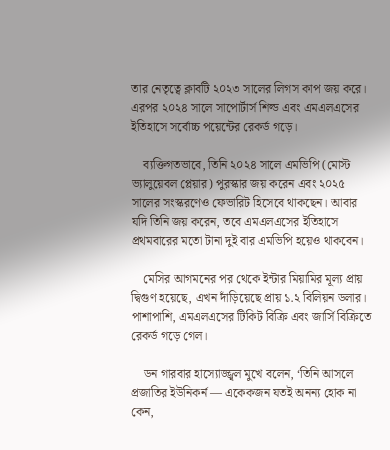তার নেতৃত্বে ক্লাবটি ২০২৩ সালের লিগস কাপ জয় করে। এরপর ২০২৪ সালে সাপোর্টার্স শিল্ড এবং এমএলএসের ইতিহাসে সর্বোচ্চ পয়েন্টের রেকর্ড গড়ে।

    ব্যক্তিগতভাবে, তিনি ২০২৪ সালে এমভিপি (মোস্ট ভ্যালুয়েবল প্লেয়ার) পুরস্কার জয় করেন এবং ২০২৫ সালের সংস্করণেও ফেভারিট হিসেবে থাকছেন। আবার যদি তিনি জয় করেন, তবে এমএলএসের ইতিহাসে প্রথমবারের মতো টানা দুই বার এমভিপি হয়েও থাকবেন।

    মেসির আগমনের পর থেকে ইন্টার মিয়ামির মূল্য প্রায় দ্বিগুণ হয়েছে, এখন দাঁড়িয়েছে প্রায় ১.২ বিলিয়ন ডলার। পাশাপাশি, এমএলএসের টিকিট বিক্রি এবং জার্সি বিক্রিতে রেকর্ড গড়ে গেল।

    ডন গারবার হাস্যোজ্জ্বল মুখে বলেন, ‘তিনি আসলে প্রজাতির ইউনিকর্ন — একেকজন যতই অনন্য হোক না কেন,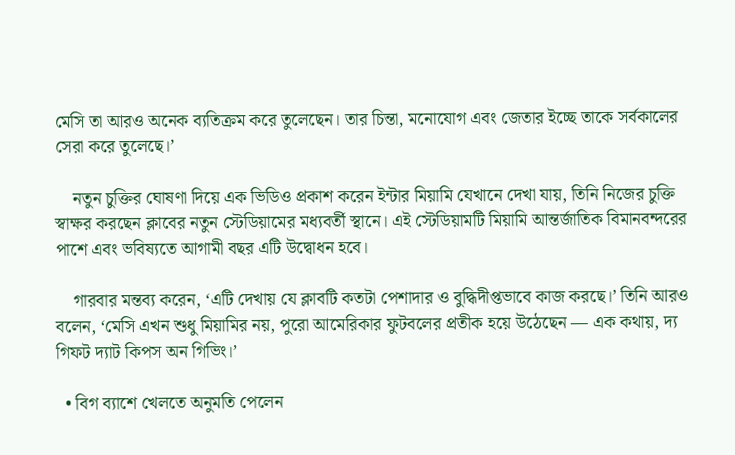মেসি তা আরও অনেক ব্যতিক্রম করে তুলেছেন। তার চিন্তা, মনোযোগ এবং জেতার ইচ্ছে তাকে সর্বকালের সেরা করে তুলেছে।’

    নতুন চুক্তির ঘোষণা দিয়ে এক ভিডিও প্রকাশ করেন ইন্টার মিয়ামি যেখানে দেখা যায়, তিনি নিজের চুক্তি স্বাক্ষর করছেন ক্লাবের নতুন স্টেডিয়ামের মধ্যবর্তী স্থানে। এই স্টেডিয়ামটি মিয়ামি আন্তর্জাতিক বিমানবন্দরের পাশে এবং ভবিষ্যতে আগামী বছর এটি উদ্বোধন হবে।

    গারবার মন্তব্য করেন, ‘এটি দেখায় যে ক্লাবটি কতটা পেশাদার ও বুদ্ধিদীপ্তভাবে কাজ করছে।’ তিনি আরও বলেন, ‘মেসি এখন শুধু মিয়ামির নয়, পুরো আমেরিকার ফুটবলের প্রতীক হয়ে উঠেছেন — এক কথায়, দ্য গিফট দ্যাট কিপস অন গিভিং।’

  • বিগ ব্যাশে খেলতে অনুমতি পেলেন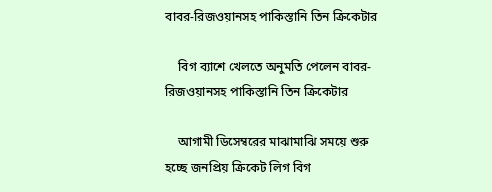বাবর-রিজওয়ানসহ পাকিস্তানি তিন ক্রিকেটার

    বিগ ব্যাশে খেলতে অনুমতি পেলেন বাবর-রিজওয়ানসহ পাকিস্তানি তিন ক্রিকেটার

    আগামী ডিসেম্বরের মাঝামাঝি সময়ে শুরু হচ্ছে জনপ্রিয় ক্রিকেট লিগ বিগ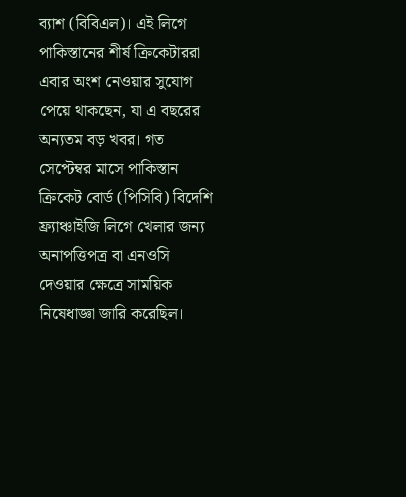ব্যাশ (বিবিএল)। এই লিগে পাকিস্তানের শীর্ষ ক্রিকেটাররা এবার অংশ নেওয়ার সুযোগ পেয়ে থাকছেন, যা এ বছরের অন্যতম বড় খবর। গত সেপ্টেম্বর মাসে পাকিস্তান ক্রিকেট বোর্ড (পিসিবি) বিদেশি ফ্র্যাঞ্চাইজি লিগে খেলার জন্য অনাপত্তিপত্র বা এনওসি দেওয়ার ক্ষেত্রে সাময়িক নিষেধাজ্ঞা জারি করেছিল।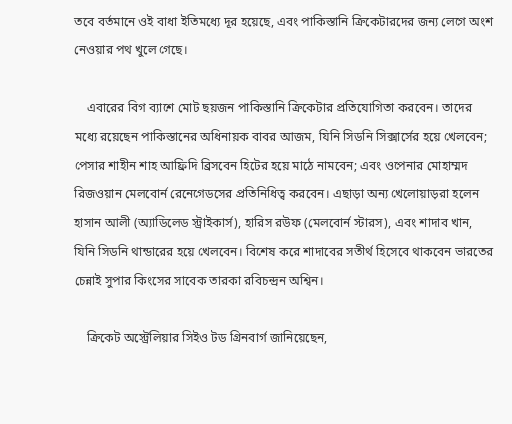তবে বর্তমানে ওই বাধা ইতিমধ্যে দূর হয়েছে, এবং পাকিস্তানি ক্রিকেটারদের জন্য লেগে অংশ নেওয়ার পথ খুলে গেছে।

    এবারের বিগ ব্যাশে মোট ছয়জন পাকিস্তানি ক্রিকেটার প্রতিযোগিতা করবেন। তাদের মধ্যে রয়েছেন পাকিস্তানের অধিনায়ক বাবর আজম, যিনি সিডনি সিক্সার্সের হয়ে খেলবেন; পেসার শাহীন শাহ আফ্রিদি ব্রিসবেন হিটের হয়ে মাঠে নামবেন; এবং ওপেনার মোহাম্মদ রিজওয়ান মেলবোর্ন রেনেগেডসের প্রতিনিধিত্ব করবেন। এছাড়া অন্য খেলোয়াড়রা হলেন হাসান আলী (অ্যাডিলেড স্ট্রাইকার্স), হারিস রউফ (মেলবোর্ন স্টারস), এবং শাদাব খান, যিনি সিডনি থান্ডারের হয়ে খেলবেন। বিশেষ করে শাদাবের সতীর্থ হিসেবে থাকবেন ভারতের চেন্নাই সুপার কিংসের সাবেক তারকা রবিচন্দ্রন অশ্বিন।

    ক্রিকেট অস্ট্রেলিয়ার সিইও টড গ্রিনবার্গ জানিয়েছেন,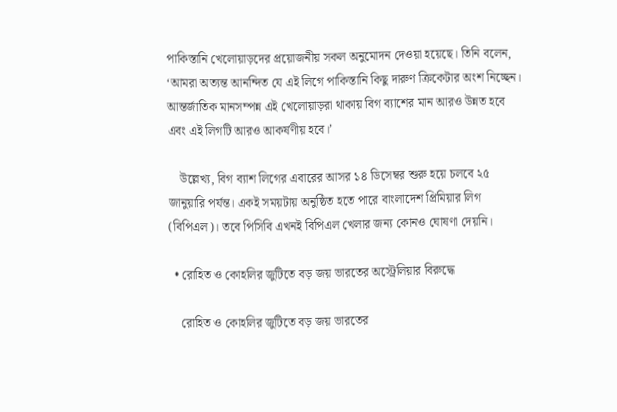পাকিস্তানি খেলোয়াড়দের প্রয়োজনীয় সকল অনুমোদন দেওয়া হয়েছে। তিনি বলেন, ‘আমরা অত্যন্ত আনন্দিত যে এই লিগে পাকিস্তানি কিছু দারুণ ক্রিকেটার অংশ নিচ্ছেন। আন্তর্জাতিক মানসম্পন্ন এই খেলোয়াড়রা থাকায় বিগ ব্যাশের মান আরও উন্নত হবে এবং এই লিগটি আরও আকর্ষণীয় হবে।’

    উল্লেখ্য, বিগ ব্যাশ লিগের এবারের আসর ১৪ ডিসেম্বর শুরু হয়ে চলবে ২৫ জানুয়ারি পর্যন্ত। একই সময়টায় অনুষ্ঠিত হতে পারে বাংলাদেশ প্রিমিয়ার লিগ (বিপিএল)। তবে পিসিবি এখনই বিপিএল খেলার জন্য কোনও ঘোষণা দেয়নি।

  • রোহিত ও কোহলির জুটিতে বড় জয় ভারতের অস্ট্রেলিয়ার বিরুদ্ধে

    রোহিত ও কোহলির জুটিতে বড় জয় ভারতের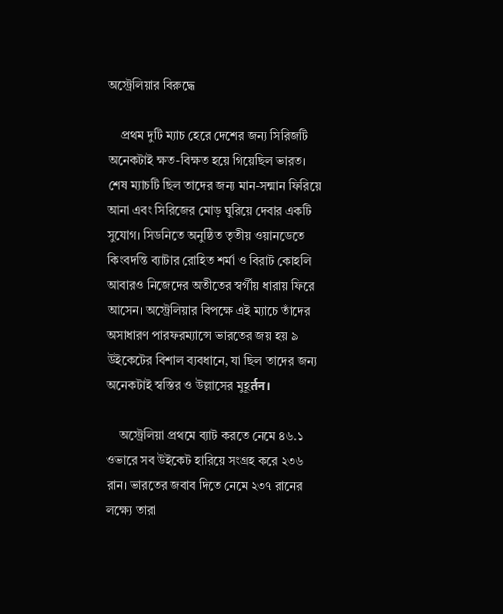অস্ট্রেলিয়ার বিরুদ্ধে

    প্রথম দুটি ম্যাচ হেরে দেশের জন্য সিরিজটি অনেকটাই ক্ষত-বিক্ষত হয়ে গিয়েছিল ভারত। শেষ ম্যাচটি ছিল তাদের জন্য মান-সন্মান ফিরিয়ে আনা এবং সিরিজের মোড় ঘুরিয়ে দেবার একটি সুযোগ। সিডনিতে অনুষ্ঠিত তৃতীয় ওয়ানডেতে কিংবদন্তি ব্যাটার রোহিত শর্মা ও বিরাট কোহলি আবারও নিজেদের অতীতের স্বর্গীয় ধারায় ফিরে আসেন। অস্ট্রেলিয়ার বিপক্ষে এই ম্যাচে তাঁদের অসাধারণ পারফরম্যান্সে ভারতের জয় হয় ৯ উইকেটের বিশাল ব্যবধানে, যা ছিল তাদের জন্য অনেকটাই স্বস্তির ও উল্লাসের মুহূर्तन।

    অস্ট্রেলিয়া প্রথমে ব্যাট করতে নেমে ৪৬.১ ওভারে সব উইকেট হারিয়ে সংগ্রহ করে ২৩৬ রান। ভারতের জবাব দিতে নেমে ২৩৭ রানের লক্ষ্যে তারা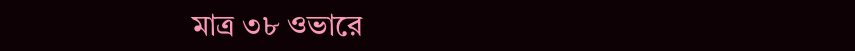মাত্র ৩৮ ওভারে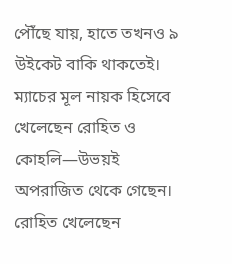পৌঁছে যায়, হাতে তখনও ৯ উইকেট বাকি থাকতেই। ম্যাচের মূল নায়ক হিসেবে খেলেছেন রোহিত ও কোহলি—উভয়ই অপরাজিত থেকে গেছেন। রোহিত খেলেছেন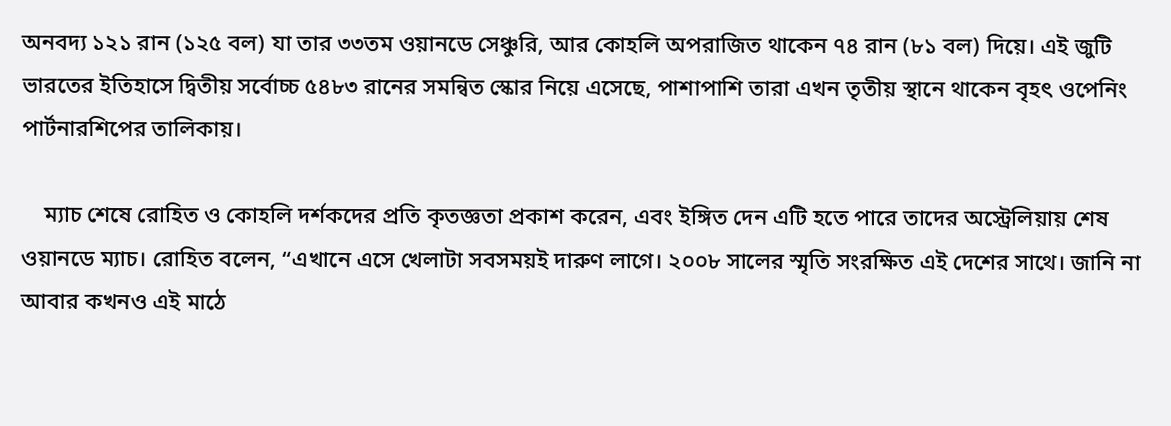অনবদ্য ১২১ রান (১২৫ বল) যা তার ৩৩তম ওয়ানডে সেঞ্চুরি, আর কোহলি অপরাজিত থাকেন ৭৪ রান (৮১ বল) দিয়ে। এই জুটি ভারতের ইতিহাসে দ্বিতীয় সর্বোচ্চ ৫৪৮৩ রানের সমন্বিত স্কোর নিয়ে এসেছে, পাশাপাশি তারা এখন তৃতীয় স্থানে থাকেন বৃহৎ ওপেনিং পার্টনারশিপের তালিকায়।

    ম্যাচ শেষে রোহিত ও কোহলি দর্শকদের প্রতি কৃতজ্ঞতা প্রকাশ করেন, এবং ইঙ্গিত দেন এটি হতে পারে তাদের অস্ট্রেলিয়ায় শেষ ওয়ানডে ম্যাচ। রোহিত বলেন, “এখানে এসে খেলাটা সবসময়ই দারুণ লাগে। ২০০৮ সালের স্মৃতি সংরক্ষিত এই দেশের সাথে। জানি না আবার কখনও এই মাঠে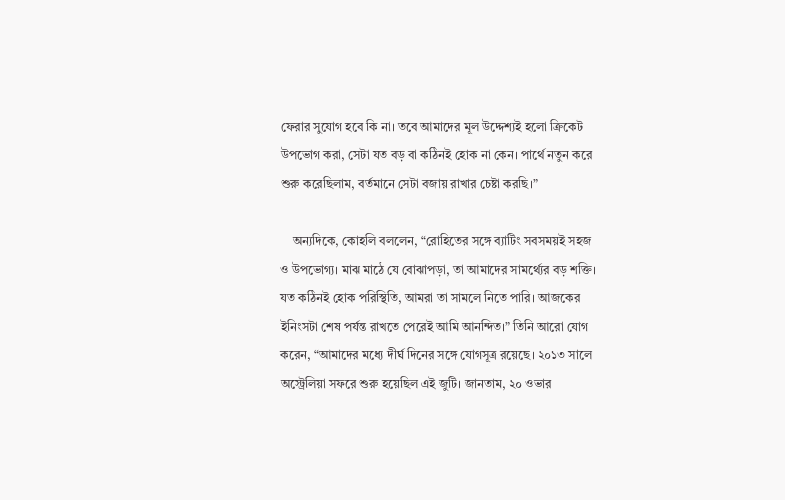ফেরার সুযোগ হবে কি না। তবে আমাদের মূল উদ্দেশ্যই হলো ক্রিকেট উপভোগ করা, সেটা যত বড় বা কঠিনই হোক না কেন। পার্থে নতুন করে শুরু করেছিলাম, বর্তমানে সেটা বজায় রাখার চেষ্টা করছি।”

    অন্যদিকে, কোহলি বললেন, “রোহিতের সঙ্গে ব্যাটিং সবসময়ই সহজ ও উপভোগ্য। মাঝ মাঠে যে বোঝাপড়া, তা আমাদের সামর্থ্যের বড় শক্তি। যত কঠিনই হোক পরিস্থিতি, আমরা তা সামলে নিতে পারি। আজকের ইনিংসটা শেষ পর্যন্ত রাখতে পেরেই আমি আনন্দিত।” তিনি আরো যোগ করেন, “আমাদের মধ্যে দীর্ঘ দিনের সঙ্গে যোগসূত্র রয়েছে। ২০১৩ সালে অস্ট্রেলিয়া সফরে শুরু হয়েছিল এই জুটি। জানতাম, ২০ ওভার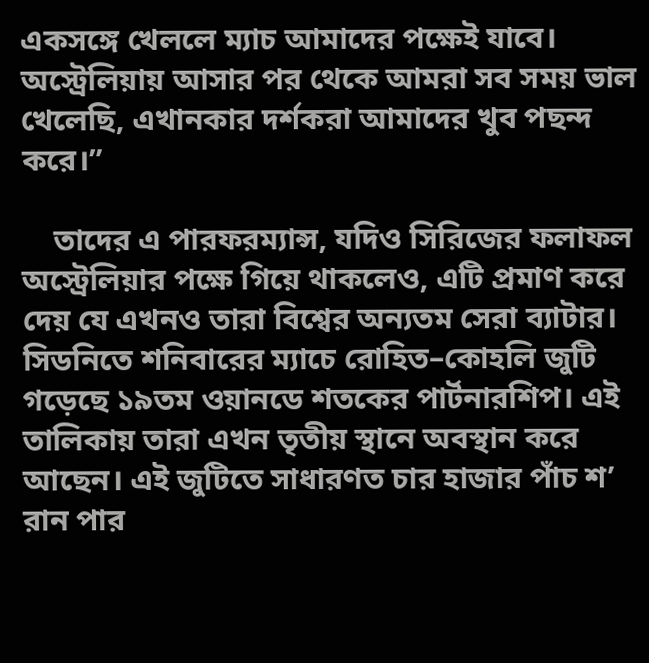একসঙ্গে খেললে ম্যাচ আমাদের পক্ষেই যাবে। অস্ট্রেলিয়ায় আসার পর থেকে আমরা সব সময় ভাল খেলেছি, এখানকার দর্শকরা আমাদের খুব পছন্দ করে।”

    তাদের এ পারফরম্যান্স, যদিও সিরিজের ফলাফল অস্ট্রেলিয়ার পক্ষে গিয়ে থাকলেও, এটি প্রমাণ করে দেয় যে এখনও তারা বিশ্বের অন্যতম সেরা ব্যাটার। সিডনিতে শনিবারের ম্যাচে রোহিত–কোহলি জুটি গড়েছে ১৯তম ওয়ানডে শতকের পার্টনারশিপ। এই তালিকায় তারা এখন তৃতীয় স্থানে অবস্থান করে আছেন। এই জুটিতে সাধারণত চার হাজার পাঁচ শ’ রান পার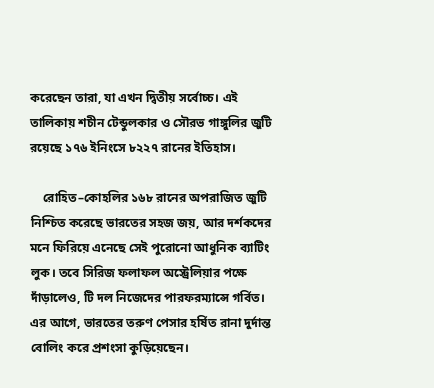করেছেন তারা, যা এখন দ্বিতীয় সর্বোচ্চ। এই তালিকায় শচীন টেন্ডুলকার ও সৌরভ গাঙ্গুলির জুটি রয়েছে ১৭৬ ইনিংসে ৮২২৭ রানের ইতিহাস।

    রোহিত–কোহলির ১৬৮ রানের অপরাজিত জুটি নিশ্চিত করেছে ভারতের সহজ জয়, আর দর্শকদের মনে ফিরিয়ে এনেছে সেই পুরোনো আধুনিক ব্যাটিং লুক। তবে সিরিজ ফলাফল অস্ট্রেলিয়ার পক্ষে দাঁড়ালেও, টি দল নিজেদের পারফরম্যান্সে গর্বিত। এর আগে, ভারতের তরুণ পেসার হর্ষিত রানা দুর্দান্ত বোলিং করে প্রশংসা কুড়িয়েছেন।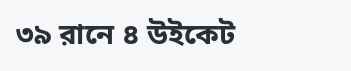৩৯ রানে ৪ উইকেট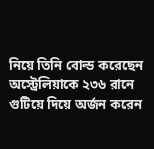নিয়ে তিনি বোল্ড করেছেন অস্ট্রেলিয়াকে ২৩৬ রানে গুটিয়ে দিয়ে অর্জন করেন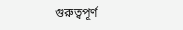গুরুত্বপূর্ণ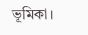ভূমিকা।